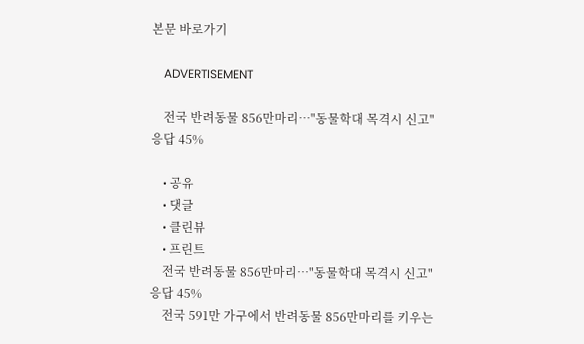본문 바로가기

    ADVERTISEMENT

    전국 반려동물 856만마리…"동물학대 목격시 신고" 응답 45%

    • 공유
    • 댓글
    • 클린뷰
    • 프린트
    전국 반려동물 856만마리…"동물학대 목격시 신고" 응답 45%
    전국 591만 가구에서 반려동물 856만마리를 키우는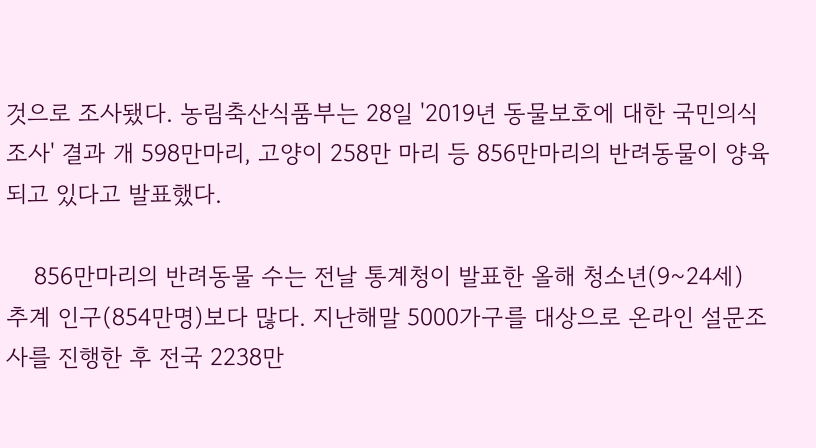것으로 조사됐다. 농림축산식품부는 28일 '2019년 동물보호에 대한 국민의식조사' 결과 개 598만마리, 고양이 258만 마리 등 856만마리의 반려동물이 양육되고 있다고 발표했다.

    856만마리의 반려동물 수는 전날 통계청이 발표한 올해 청소년(9~24세) 추계 인구(854만명)보다 많다. 지난해말 5000가구를 대상으로 온라인 설문조사를 진행한 후 전국 2238만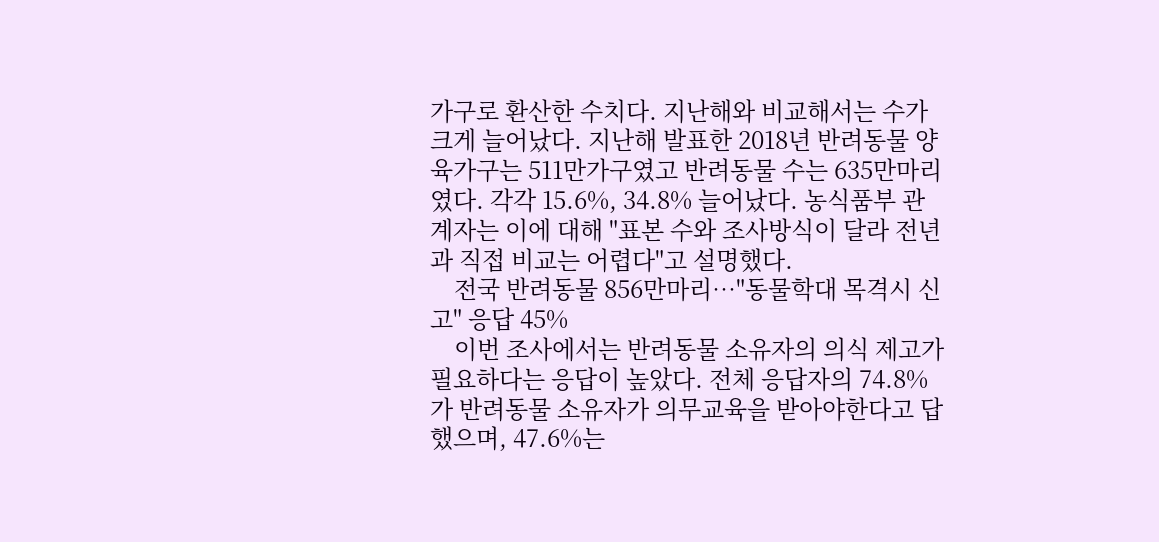가구로 환산한 수치다. 지난해와 비교해서는 수가 크게 늘어났다. 지난해 발표한 2018년 반려동물 양육가구는 511만가구였고 반려동물 수는 635만마리였다. 각각 15.6%, 34.8% 늘어났다. 농식품부 관계자는 이에 대해 "표본 수와 조사방식이 달라 전년과 직접 비교는 어렵다"고 설명했다.
    전국 반려동물 856만마리…"동물학대 목격시 신고" 응답 45%
    이번 조사에서는 반려동물 소유자의 의식 제고가 필요하다는 응답이 높았다. 전체 응답자의 74.8%가 반려동물 소유자가 의무교육을 받아야한다고 답했으며, 47.6%는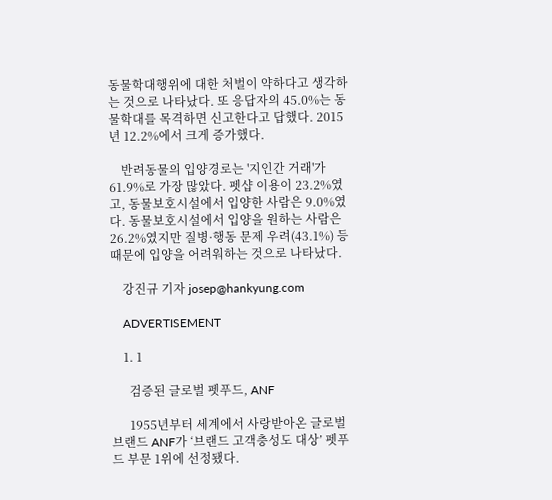동물학대행위에 대한 처벌이 약하다고 생각하는 것으로 나타났다. 또 응답자의 45.0%는 동물학대를 목격하면 신고한다고 답했다. 2015년 12.2%에서 크게 증가했다.

    반려동물의 입양경로는 '지인간 거래'가 61.9%로 가장 많았다. 펫샵 이용이 23.2%였고, 동물보호시설에서 입양한 사람은 9.0%였다. 동물보호시설에서 입양을 원하는 사람은 26.2%였지만 질병·행동 문제 우려(43.1%) 등 때문에 입양을 어려워하는 것으로 나타났다.

    강진규 기자 josep@hankyung.com

    ADVERTISEMENT

    1. 1

      검증된 글로벌 펫푸드, ANF

      1955년부터 세계에서 사랑받아온 글로벌 브랜드 ANF가 ‘브랜드 고객충성도 대상’ 펫푸드 부문 1위에 선정됐다.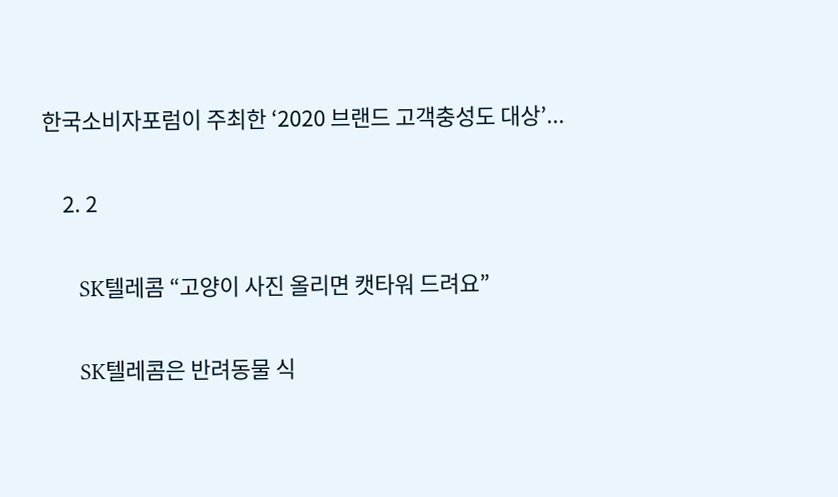한국소비자포럼이 주최한 ‘2020 브랜드 고객충성도 대상’...

    2. 2

      SK텔레콤 “고양이 사진 올리면 캣타워 드려요”

      SK텔레콤은 반려동물 식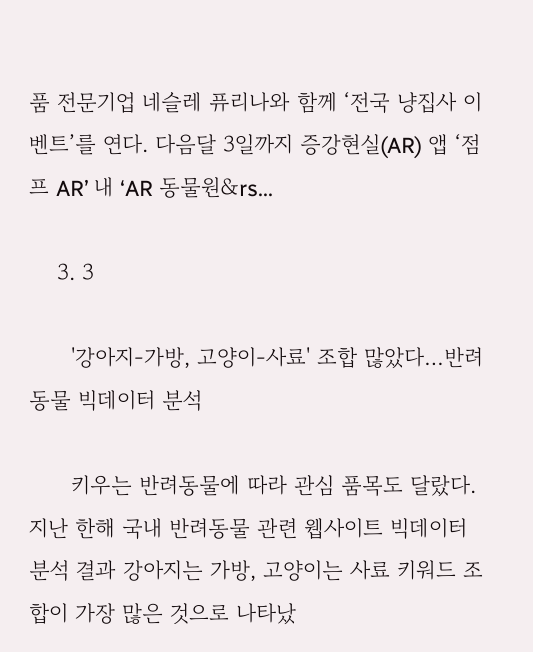품 전문기업 네슬레 퓨리나와 함께 ‘전국 냥집사 이벤트’를 연다. 다음달 3일까지 증강현실(AR) 앱 ‘점프 AR’ 내 ‘AR 동물원&rs...

    3. 3

      '강아지-가방, 고양이-사료' 조합 많았다…반려동물 빅데이터 분석

      키우는 반려동물에 따라 관심 품목도 달랐다. 지난 한해 국내 반려동물 관련 웹사이트 빅데이터 분석 결과 강아지는 가방, 고양이는 사료 키워드 조합이 가장 많은 것으로 나타났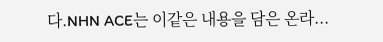다.NHN ACE는 이같은 내용을 담은 온라...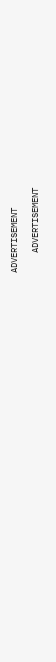ADVERTISEMENT

    ADVERTISEMENT